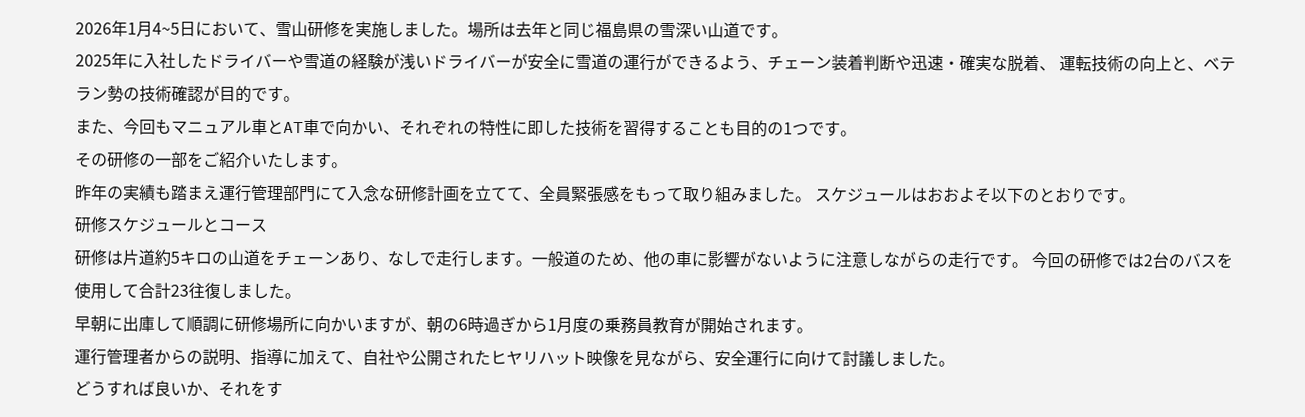2026年1月4~5日において、雪山研修を実施しました。場所は去年と同じ福島県の雪深い山道です。
2025年に入社したドライバーや雪道の経験が浅いドライバーが安全に雪道の運行ができるよう、チェーン装着判断や迅速・確実な脱着、 運転技術の向上と、ベテラン勢の技術確認が目的です。
また、今回もマニュアル車とAT車で向かい、それぞれの特性に即した技術を習得することも目的の1つです。
その研修の一部をご紹介いたします。
昨年の実績も踏まえ運行管理部門にて入念な研修計画を立てて、全員緊張感をもって取り組みました。 スケジュールはおおよそ以下のとおりです。
研修スケジュールとコース
研修は片道約5キロの山道をチェーンあり、なしで走行します。一般道のため、他の車に影響がないように注意しながらの走行です。 今回の研修では2台のバスを使用して合計23往復しました。
早朝に出庫して順調に研修場所に向かいますが、朝の6時過ぎから1月度の乗務員教育が開始されます。
運行管理者からの説明、指導に加えて、自社や公開されたヒヤリハット映像を見ながら、安全運行に向けて討議しました。
どうすれば良いか、それをす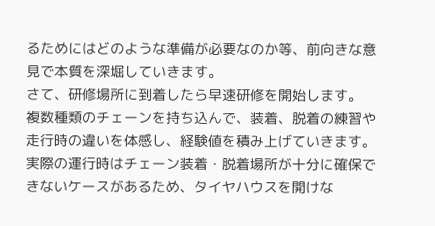るためにはどのような準備が必要なのか等、前向きな意見で本質を深堀していきます。
さて、研修場所に到着したら早速研修を開始します。
複数種類のチェーンを持ち込んで、装着、脱着の練習や走行時の違いを体感し、経験値を積み上げていきます。
実際の運行時はチェーン装着・脱着場所が十分に確保できないケースがあるため、タイヤハウスを開けな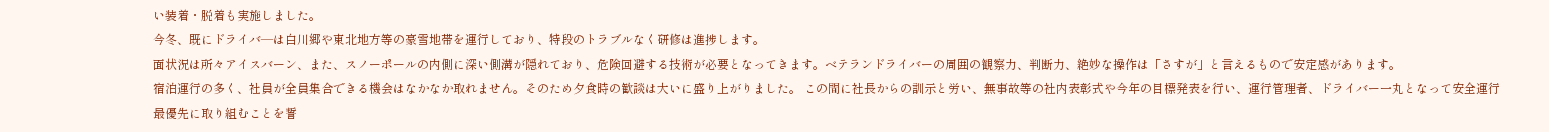い装着・脱着も実施しました。
今冬、既にドライバ―は白川郷や東北地方等の豪雪地帯を運行しており、特段のトラブルなく研修は進捗します。
面状況は所々アイスバーン、また、スノーポールの内側に深い側溝が隠れており、危険回避する技術が必要となってきます。ベテランドライバーの周囲の観察力、判断力、絶妙な操作は「さすが」と言えるもので安定感があります。
宿泊運行の多く、社員が全員集合できる機会はなかなか取れません。そのため夕食時の歓談は大いに盛り上がりました。 この間に社長からの訓示と労い、無事故等の社内表彰式や今年の目標発表を行い、運行管理者、ドライバー一丸となって安全運行 最優先に取り組むことを誓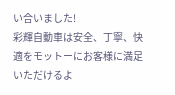い合いました!
彩輝自動車は安全、丁寧、快適をモットーにお客様に満足いただけるよ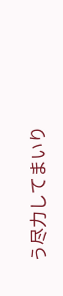う尽力してまいり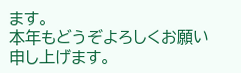ます。
本年もどうぞよろしくお願い申し上げます。